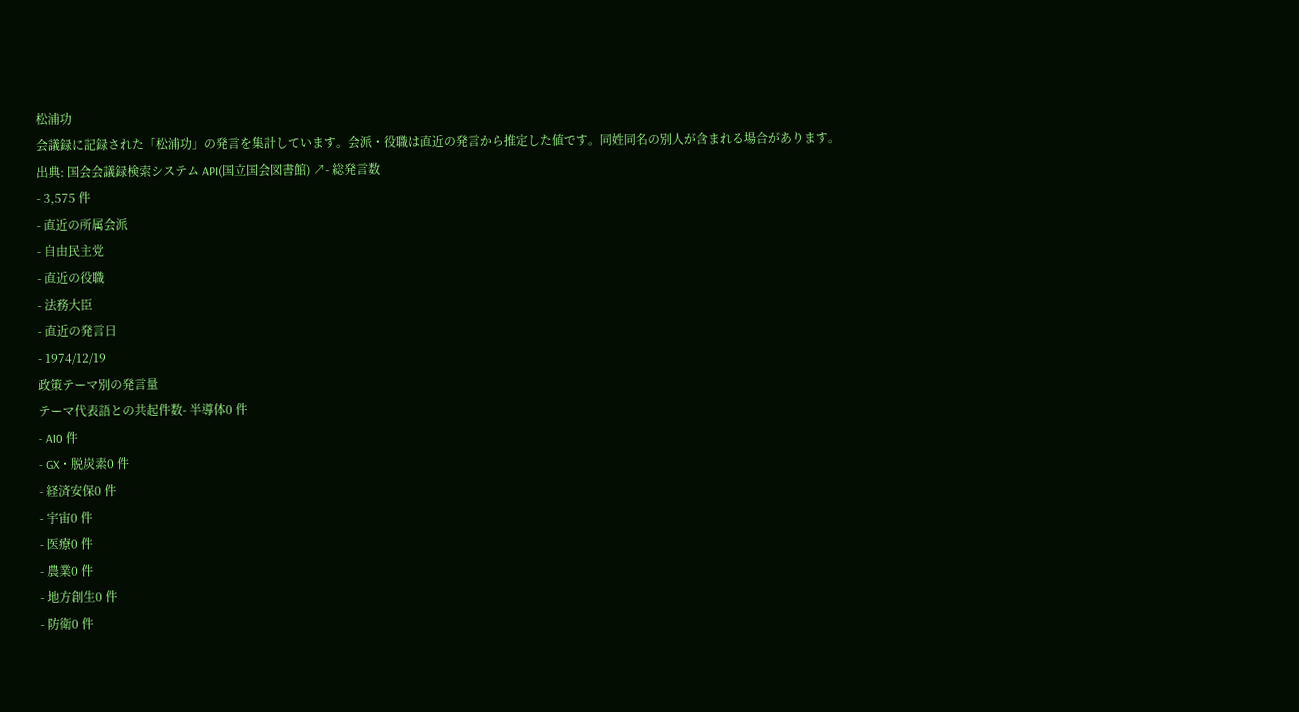松浦功
会議録に記録された「松浦功」の発言を集計しています。会派・役職は直近の発言から推定した値です。同姓同名の別人が含まれる場合があります。
出典: 国会会議録検索システム API(国立国会図書館) ↗- 総発言数
- 3,575 件
- 直近の所属会派
- 自由民主党
- 直近の役職
- 法務大臣
- 直近の発言日
- 1974/12/19
政策テーマ別の発言量
テーマ代表語との共起件数- 半導体0 件
- AI0 件
- GX・脱炭素0 件
- 経済安保0 件
- 宇宙0 件
- 医療0 件
- 農業0 件
- 地方創生0 件
- 防衛0 件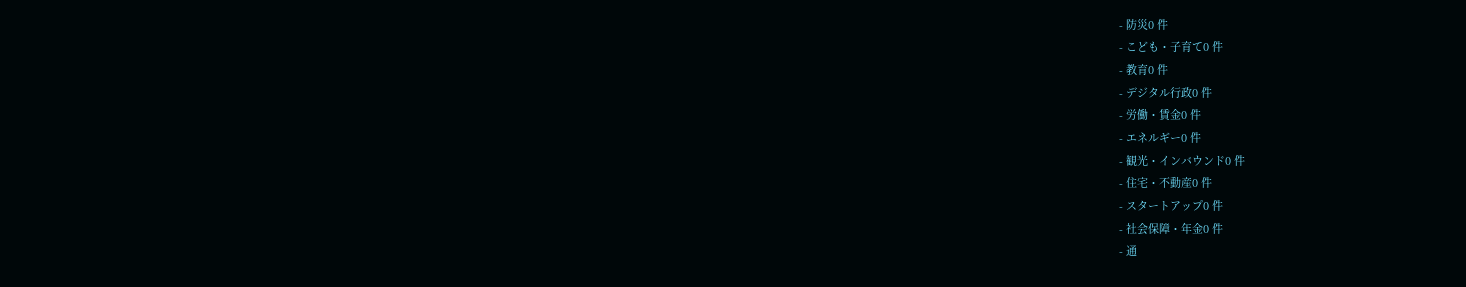- 防災0 件
- こども・子育て0 件
- 教育0 件
- デジタル行政0 件
- 労働・賃金0 件
- エネルギー0 件
- 観光・インバウンド0 件
- 住宅・不動産0 件
- スタートアップ0 件
- 社会保障・年金0 件
- 通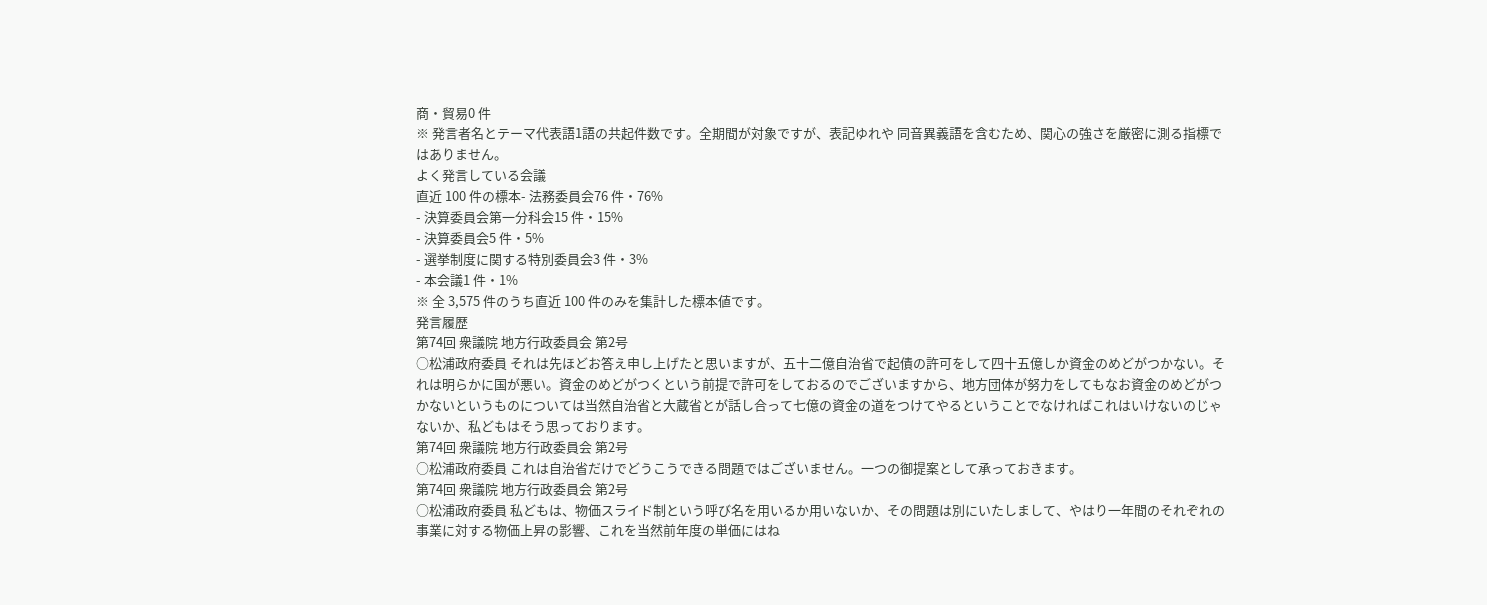商・貿易0 件
※ 発言者名とテーマ代表語1語の共起件数です。全期間が対象ですが、表記ゆれや 同音異義語を含むため、関心の強さを厳密に測る指標ではありません。
よく発言している会議
直近 100 件の標本- 法務委員会76 件・76%
- 決算委員会第一分科会15 件・15%
- 決算委員会5 件・5%
- 選挙制度に関する特別委員会3 件・3%
- 本会議1 件・1%
※ 全 3,575 件のうち直近 100 件のみを集計した標本値です。
発言履歴
第74回 衆議院 地方行政委員会 第2号
○松浦政府委員 それは先ほどお答え申し上げたと思いますが、五十二億自治省で起債の許可をして四十五億しか資金のめどがつかない。それは明らかに国が悪い。資金のめどがつくという前提で許可をしておるのでございますから、地方団体が努力をしてもなお資金のめどがつかないというものについては当然自治省と大蔵省とが話し合って七億の資金の道をつけてやるということでなければこれはいけないのじゃないか、私どもはそう思っております。
第74回 衆議院 地方行政委員会 第2号
○松浦政府委員 これは自治省だけでどうこうできる問題ではございません。一つの御提案として承っておきます。
第74回 衆議院 地方行政委員会 第2号
○松浦政府委員 私どもは、物価スライド制という呼び名を用いるか用いないか、その問題は別にいたしまして、やはり一年間のそれぞれの事業に対する物価上昇の影響、これを当然前年度の単価にはね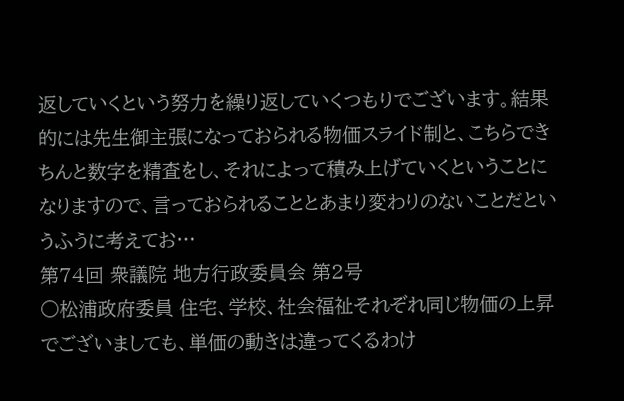返していくという努力を繰り返していくつもりでございます。結果的には先生御主張になっておられる物価スライド制と、こちらできちんと数字を精査をし、それによって積み上げていくということになりますので、言っておられることとあまり変わりのないことだというふうに考えてお…
第74回 衆議院 地方行政委員会 第2号
○松浦政府委員 住宅、学校、社会福祉それぞれ同じ物価の上昇でございましても、単価の動きは違ってくるわけ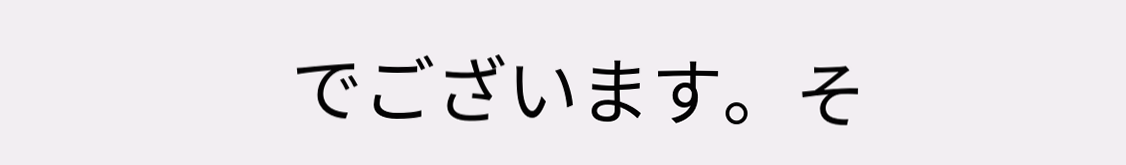でございます。そ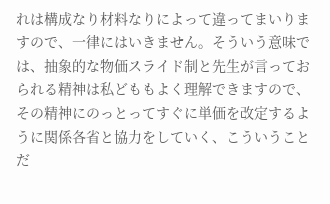れは構成なり材料なりによって違ってまいりますので、一律にはいきません。そういう意味では、抽象的な物価スライド制と先生が言っておられる精神は私どももよく理解できますので、その精神にのっとってすぐに単価を改定するように関係各省と協力をしていく、こういうことだ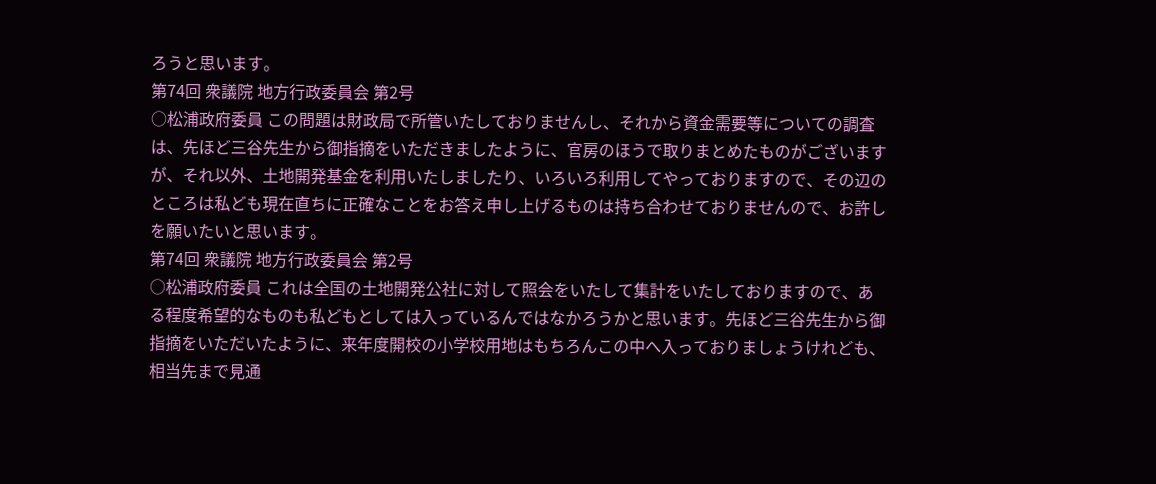ろうと思います。
第74回 衆議院 地方行政委員会 第2号
○松浦政府委員 この問題は財政局で所管いたしておりませんし、それから資金需要等についての調査は、先ほど三谷先生から御指摘をいただきましたように、官房のほうで取りまとめたものがございますが、それ以外、土地開発基金を利用いたしましたり、いろいろ利用してやっておりますので、その辺のところは私ども現在直ちに正確なことをお答え申し上げるものは持ち合わせておりませんので、お許しを願いたいと思います。
第74回 衆議院 地方行政委員会 第2号
○松浦政府委員 これは全国の土地開発公社に対して照会をいたして集計をいたしておりますので、ある程度希望的なものも私どもとしては入っているんではなかろうかと思います。先ほど三谷先生から御指摘をいただいたように、来年度開校の小学校用地はもちろんこの中へ入っておりましょうけれども、相当先まで見通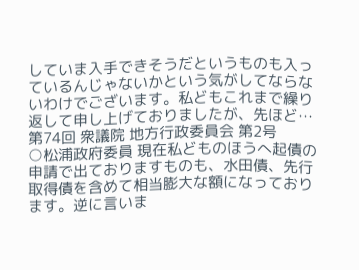していま入手できそうだというものも入っているんじゃないかという気がしてならないわけでございます。私どもこれまで繰り返して申し上げておりましたが、先ほど…
第74回 衆議院 地方行政委員会 第2号
○松浦政府委員 現在私どものほうへ起債の申請で出ておりますものも、水田債、先行取得債を含めて相当膨大な額になっております。逆に言いま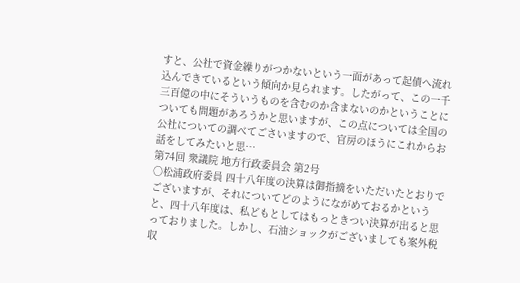すと、公社で資金繰りがつかないという一面があって起債へ流れ込んできているという傾向か見られます。したがって、この一千三百億の中にそういうものを含むのか含まないのかということについても問題があろうかと思いますが、この点については全国の公社についての調べてごさいますので、官房のほうにこれからお話をしてみたいと思…
第74回 衆議院 地方行政委員会 第2号
○松浦政府委員 四十八年度の決算は御指摘をいただいたとおりでございますが、それについてどのようにながめておるかというと、四十八年度は、私どもとしてはもっときつい決算が出ると思っておりました。しかし、石油ショックがございましても案外税収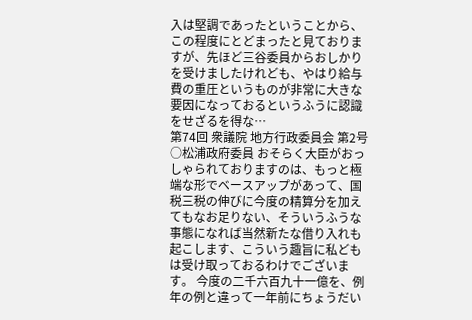入は堅調であったということから、この程度にとどまったと見ておりますが、先ほど三谷委員からおしかりを受けましたけれども、やはり給与費の重圧というものが非常に大きな要因になっておるというふうに認識をせざるを得な…
第74回 衆議院 地方行政委員会 第2号
○松浦政府委員 おそらく大臣がおっしゃられておりますのは、もっと極端な形でベースアップがあって、国税三税の伸びに今度の精算分を加えてもなお足りない、そういうふうな事態になれば当然新たな借り入れも起こします、こういう趣旨に私どもは受け取っておるわけでございます。 今度の二千六百九十一億を、例年の例と違って一年前にちょうだい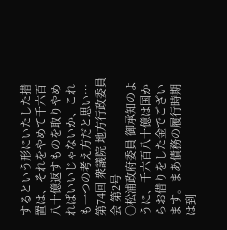するという形にいたした措置は、それをやめて千六百八十億返すものを取りやめればいいじゃないか、これも一つの考え方だと思い…
第74回 衆議院 地方行政委員会 第2号
○松浦政府委員 御承知のように、千六百八十億は国からお借りをした金でございます。まあ債務の履行時期は到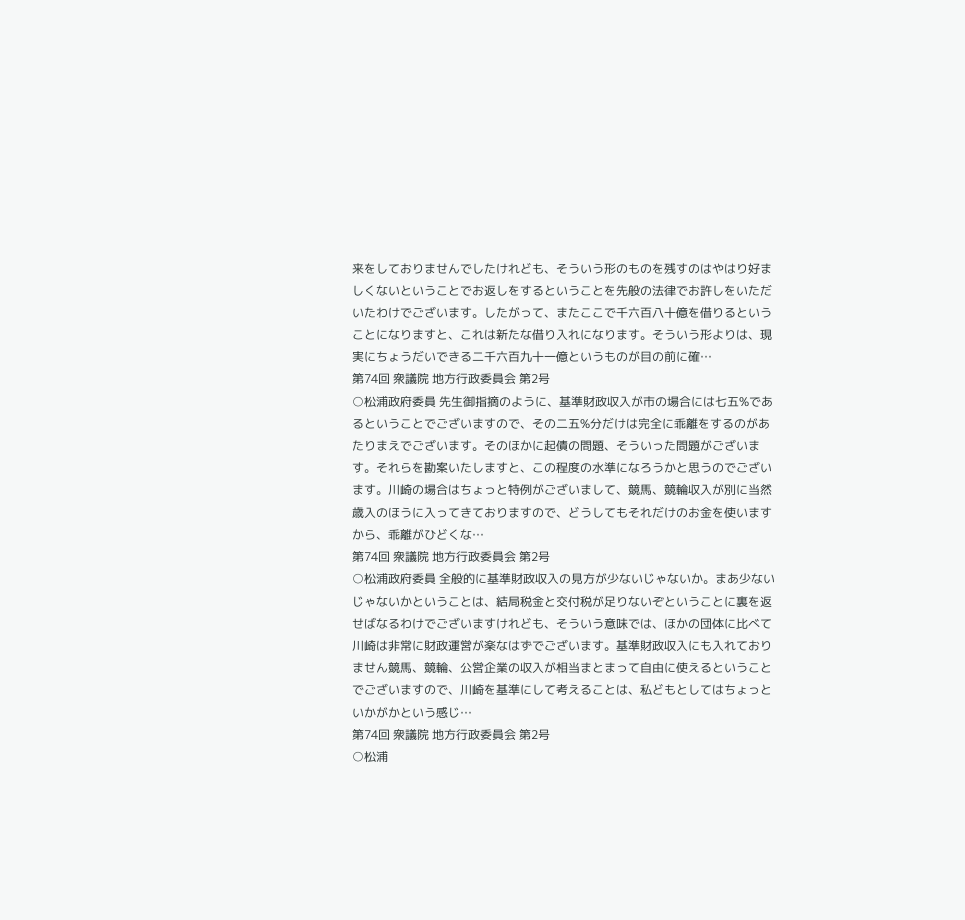来をしておりませんでしたけれども、そういう形のものを残すのはやはり好ましくないということでお返しをするということを先般の法律でお許しをいただいたわけでございます。したがって、またここで千六百八十億を借りるということになりますと、これは新たな借り入れになります。そういう形よりは、現実にちょうだいできる二千六百九十一億というものが目の前に確…
第74回 衆議院 地方行政委員会 第2号
○松浦政府委員 先生御指摘のように、基準財政収入が市の場合には七五%であるということでございますので、その二五%分だけは完全に乖離をするのがあたりまえでございます。そのほかに起債の問題、そういった問題がございます。それらを勘案いたしますと、この程度の水準になろうかと思うのでございます。川崎の場合はちょっと特例がございまして、競馬、競輪収入が別に当然歳入のほうに入ってきておりますので、どうしてもそれだけのお金を使いますから、乖離がひどくな…
第74回 衆議院 地方行政委員会 第2号
○松浦政府委員 全般的に基準財政収入の見方が少ないじゃないか。まあ少ないじゃないかということは、結局税金と交付税が足りないぞということに裏を返せばなるわけでございますけれども、そういう意味では、ほかの団体に比べて川崎は非常に財政運営が楽なはずでございます。基準財政収入にも入れておりません競馬、競輪、公営企業の収入が相当まとまって自由に使えるということでございますので、川崎を基準にして考えることは、私どもとしてはちょっといかがかという感じ…
第74回 衆議院 地方行政委員会 第2号
○松浦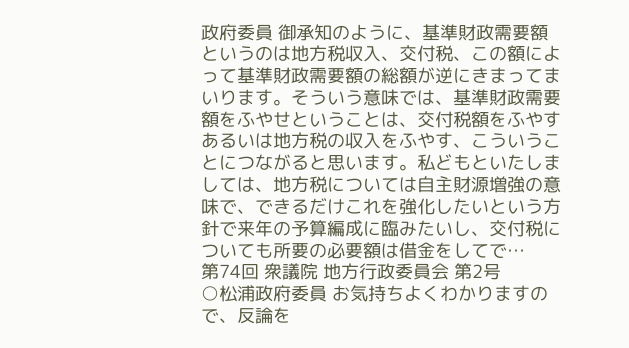政府委員 御承知のように、基準財政需要額というのは地方税収入、交付税、この額によって基準財政需要額の総額が逆にきまってまいります。そういう意味では、基準財政需要額をふやせということは、交付税額をふやすあるいは地方税の収入をふやす、こういうことにつながると思います。私どもといたしましては、地方税については自主財源増強の意味で、できるだけこれを強化したいという方針で来年の予算編成に臨みたいし、交付税についても所要の必要額は借金をしてで…
第74回 衆議院 地方行政委員会 第2号
○松浦政府委員 お気持ちよくわかりますので、反論を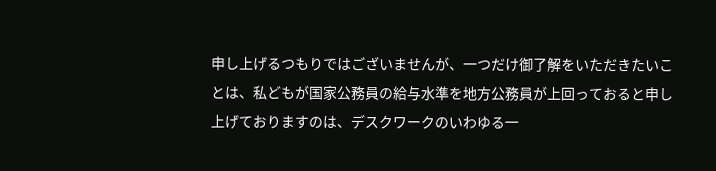申し上げるつもりではございませんが、一つだけ御了解をいただきたいことは、私どもが国家公務員の給与水準を地方公務員が上回っておると申し上げておりますのは、デスクワークのいわゆる一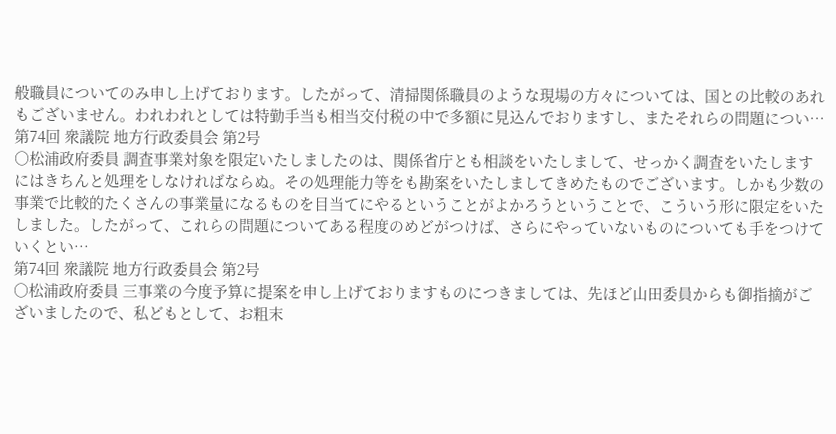般職員についてのみ申し上げております。したがって、清掃関係職員のような現場の方々については、国との比較のあれもございません。われわれとしては特勤手当も相当交付税の中で多額に見込んでおりますし、またそれらの問題につい…
第74回 衆議院 地方行政委員会 第2号
○松浦政府委員 調査事業対象を限定いたしましたのは、関係省庁とも相談をいたしまして、せっかく調査をいたしますにはきちんと処理をしなければならぬ。その処理能力等をも勘案をいたしましてきめたものでございます。しかも少数の事業で比較的たくさんの事業量になるものを目当てにやるということがよかろうということで、こういう形に限定をいたしました。したがって、これらの問題についてある程度のめどがつけば、さらにやっていないものについても手をつけていくとい…
第74回 衆議院 地方行政委員会 第2号
○松浦政府委員 三事業の今度予算に提案を申し上げておりますものにつきましては、先ほど山田委員からも御指摘がございましたので、私どもとして、お粗末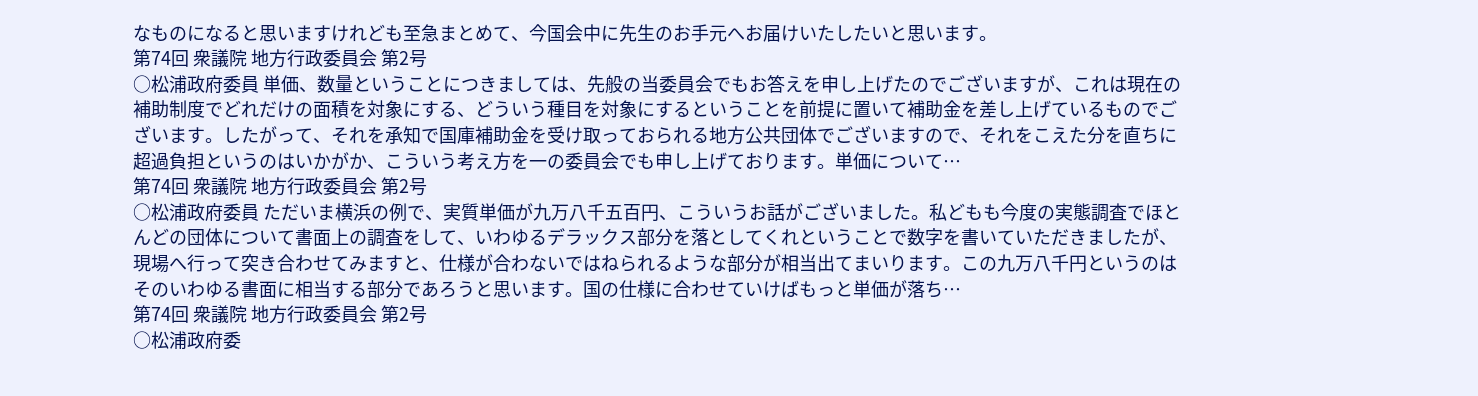なものになると思いますけれども至急まとめて、今国会中に先生のお手元へお届けいたしたいと思います。
第74回 衆議院 地方行政委員会 第2号
○松浦政府委員 単価、数量ということにつきましては、先般の当委員会でもお答えを申し上げたのでございますが、これは現在の補助制度でどれだけの面積を対象にする、どういう種目を対象にするということを前提に置いて補助金を差し上げているものでございます。したがって、それを承知で国庫補助金を受け取っておられる地方公共団体でございますので、それをこえた分を直ちに超過負担というのはいかがか、こういう考え方を一の委員会でも申し上げております。単価について…
第74回 衆議院 地方行政委員会 第2号
○松浦政府委員 ただいま横浜の例で、実質単価が九万八千五百円、こういうお話がございました。私どもも今度の実態調査でほとんどの団体について書面上の調査をして、いわゆるデラックス部分を落としてくれということで数字を書いていただきましたが、現場へ行って突き合わせてみますと、仕様が合わないではねられるような部分が相当出てまいります。この九万八千円というのはそのいわゆる書面に相当する部分であろうと思います。国の仕様に合わせていけばもっと単価が落ち…
第74回 衆議院 地方行政委員会 第2号
○松浦政府委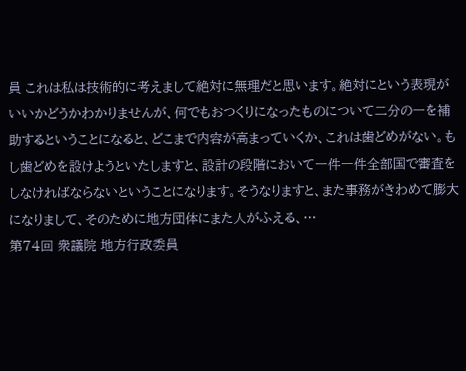員 これは私は技術的に考えまして絶対に無理だと思います。絶対にという表現がいいかどうかわかりませんが、何でもおつくりになったものについて二分の一を補助するということになると、どこまで内容が高まっていくか、これは歯どめがない。もし歯どめを設けようといたしますと、設計の段階において一件一件全部国で審査をしなければならないということになります。そうなりますと、また事務がきわめて膨大になりまして、そのために地方団体にまた人がふえる、…
第74回 衆議院 地方行政委員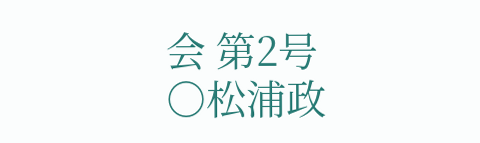会 第2号
○松浦政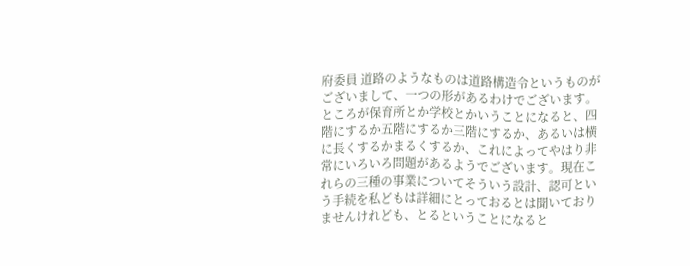府委員 道路のようなものは道路構造令というものがございまして、一つの形があるわけでございます。ところが保育所とか学校とかいうことになると、四階にするか五階にするか三階にするか、あるいは横に長くするかまるくするか、これによってやはり非常にいろいろ問題があるようでございます。現在これらの三種の事業についてそういう設計、認可という手続を私どもは詳細にとっておるとは聞いておりませんけれども、とるということになると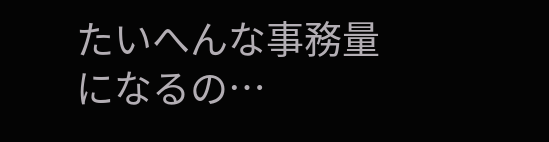たいへんな事務量になるの…